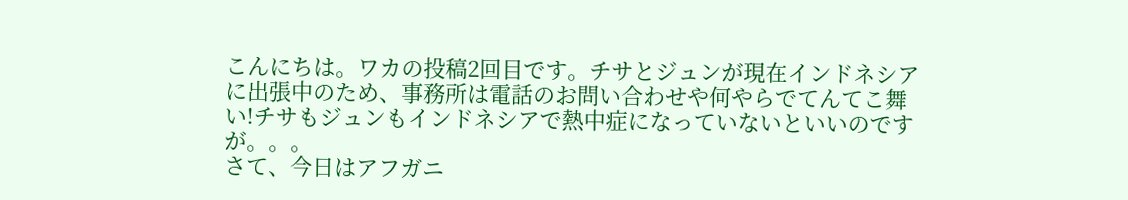こんにちは。ワカの投稿2回目です。チサとジュンが現在インドネシアに出張中のため、事務所は電話のお問い合わせや何やらでてんてこ舞い!チサもジュンもインドネシアで熱中症になっていないといいのですが。。。
さて、今日はアフガニ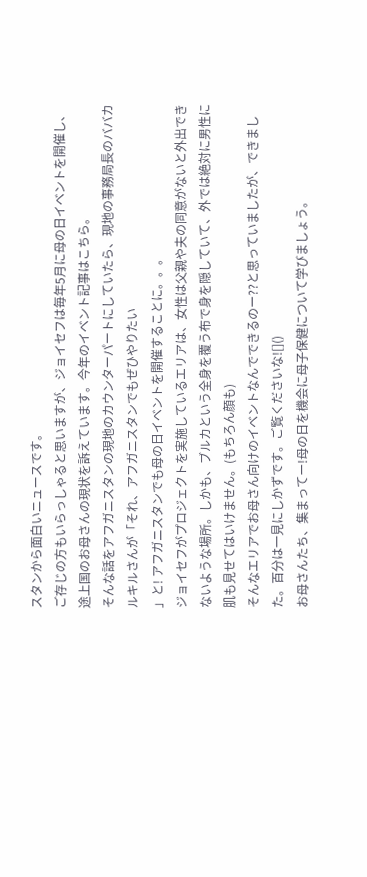スタンから面白いニュースです。
ご存じの方もいらっしゃると思いますが、ジョイセフは毎年5月に母の日イベントを開催し、途上国のお母さんの現状を訴えています。今年のイベント記事はこちら。
そんな話をアフガニスタンの現地のカウンターパートにしていたら、現地の事務局長のババカルキルさんが「それ、アフガニスタンでもぜひやりたい
」と! アフガニスタンでも母の日イベントを開催することに。。。
ジョイセフがプロジェクトを実施しているエリアは、女性は父親や夫の同意がないと外出できないような場所。しかも、ブルカという全身を覆う布で身を隠していて、外では絶対に男性に肌も見せてはいけません。(もちろん顔も)
そんなエリアでお母さん向けのイベントなんでできるのー??と思っていましたが、できました。百分は一見にしかずです。ご覧くださいな![]()
お母さんたち、集まってー!母の日を機会に母子保健について学びましょう。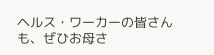ヘルス・ワーカーの皆さんも、ぜひお母さ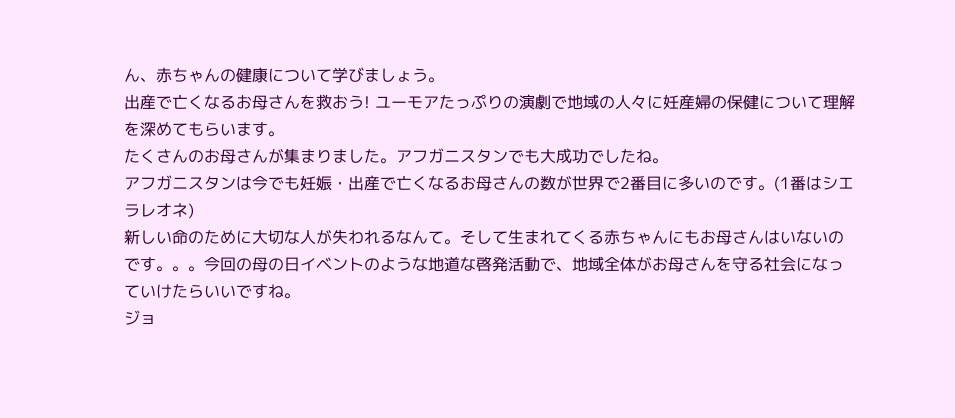ん、赤ちゃんの健康について学びましょう。
出産で亡くなるお母さんを救おう! ユーモアたっぷりの演劇で地域の人々に妊産婦の保健について理解を深めてもらいます。
たくさんのお母さんが集まりました。アフガニスタンでも大成功でしたね。
アフガニスタンは今でも妊娠・出産で亡くなるお母さんの数が世界で2番目に多いのです。(1番はシエラレオネ)
新しい命のために大切な人が失われるなんて。そして生まれてくる赤ちゃんにもお母さんはいないのです。。。今回の母の日イベントのような地道な啓発活動で、地域全体がお母さんを守る社会になっていけたらいいですね。
ジョ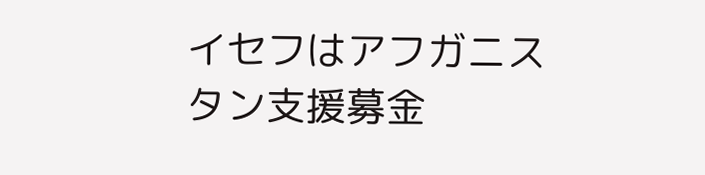イセフはアフガニスタン支援募金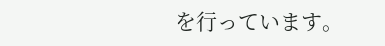を行っています。